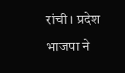रांची। प्रदेश भाजपा ने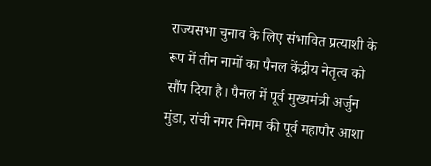राज्यसभा चुनाव के लिए संभावित प्रत्याशी के रूप में तीन नामों का पैनल केंद्रीय नेतृत्व को सौंप दिया है। पैनल में पूर्व मुख्यमंत्री अर्जुन मुंडा, रांची नगर निगम की पूर्व महापौर आशा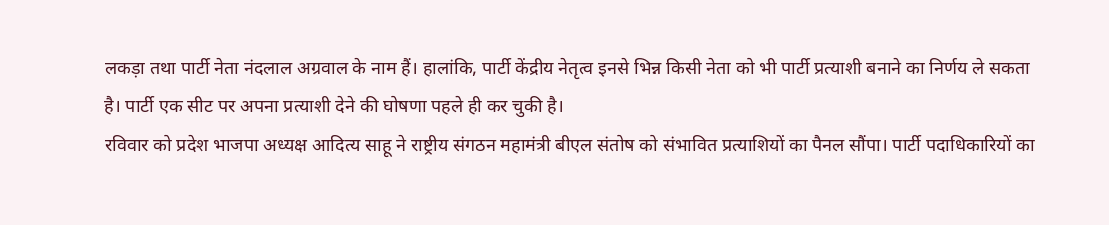लकड़ा तथा पार्टी नेता नंदलाल अग्रवाल के नाम हैं। हालांकि, पार्टी केंद्रीय नेतृत्व इनसे भिन्न किसी नेता को भी पार्टी प्रत्याशी बनाने का निर्णय ले सकता है। पार्टी एक सीट पर अपना प्रत्याशी देने की घोषणा पहले ही कर चुकी है।
रविवार को प्रदेश भाजपा अध्यक्ष आदित्य साहू ने राष्ट्रीय संगठन महामंत्री बीएल संतोष को संभावित प्रत्याशियों का पैनल सौंपा। पार्टी पदाधिकारियों का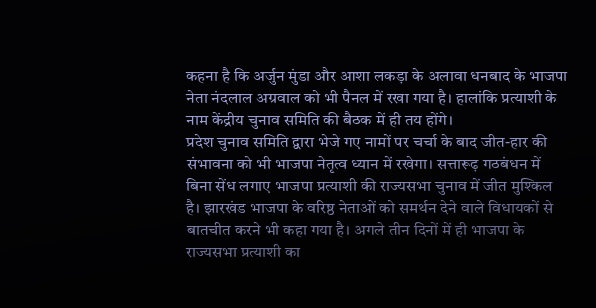कहना है कि अर्जुन मुंडा और आशा लकड़ा के अलावा धनबाद के भाजपा नेता नंदलाल अग्रवाल को भी पैनल में रखा गया है। हालांकि प्रत्याशी के नाम केंद्रीय चुनाव समिति की बैठक में ही तय होंगे।
प्रदेश चुनाव समिति द्वारा भेजे गए नामों पर चर्चा के बाद जीत-हार की संभावना को भी भाजपा नेतृत्व ध्यान में रखेगा। सत्तारूढ़ गठबंधन में बिना सेंध लगाए भाजपा प्रत्याशी की राज्यसभा चुनाव में जीत मुश्किल है। झारखंड भाजपा के वरिष्ठ नेताओं को समर्थन देने वाले विधायकों से बातचीत करने भी कहा गया है। अगले तीन दिनों में ही भाजपा के राज्यसभा प्रत्याशी का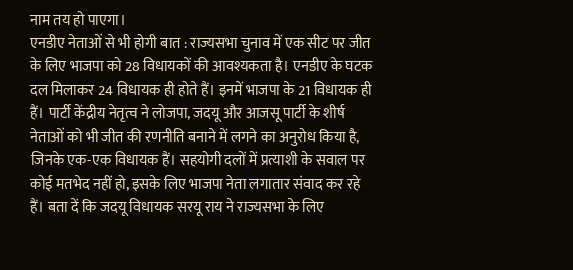नाम तय हो पाएगा।
एनडीए नेताओं से भी होगी बात : राज्यसभा चुनाव में एक सीट पर जीत के लिए भाजपा को 28 विधायकों की आवश्यकता है। एनडीए के घटक दल मिलाकर 24 विधायक ही होते हैं। इनमें भाजपा के 21 विधायक ही हैं। पार्टी केंद्रीय नेतृत्व ने लोजपा, जदयू और आजसू पार्टी के शीर्ष नेताओं को भी जीत की रणनीति बनाने में लगने का अनुरोध किया है, जिनके एक-एक विधायक हैं। सहयोगी दलों में प्रत्याशी के सवाल पर कोई मतभेद नहीं हो, इसके लिए भाजपा नेता लगातार संवाद कर रहे हैं। बता दें कि जदयू विधायक सरयू राय ने राज्यसभा के लिए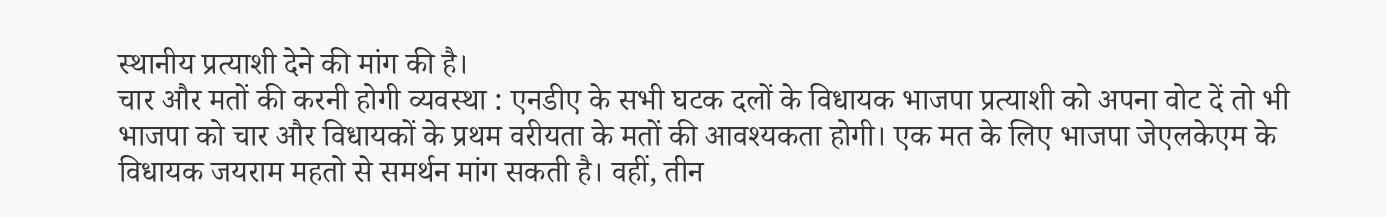स्थानीय प्रत्याशी देने की मांग की है।
चार और मतों की करनी होगी व्यवस्था : एनडीए के सभी घटक दलों के विधायक भाजपा प्रत्याशी को अपना वोट दें तो भी भाजपा को चार और विधायकों के प्रथम वरीयता के मतों की आवश्यकता होगी। एक मत के लिए भाजपा जेएलकेएम के विधायक जयराम महतो से समर्थन मांग सकती है। वहीं, तीन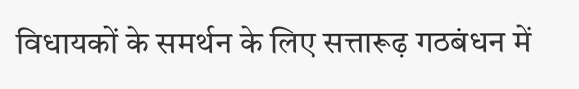विधायकों के समर्थन के लिए सत्तारूढ़ गठबंधन में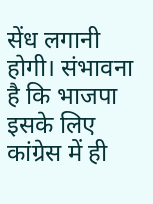सेंध लगानी होगी। संभावना है कि भाजपा इसके लिए कांग्रेस में ही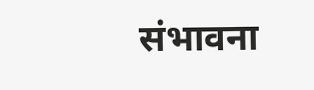संभावना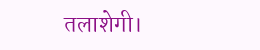तलाशेगी।